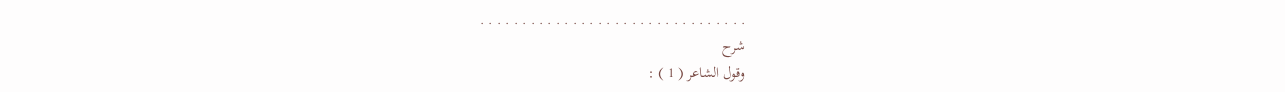. . . . . . . . . . . . . . . . . . . . . . . . . . . . . . . .
شرح
وقول الشاعر ( 1 ) :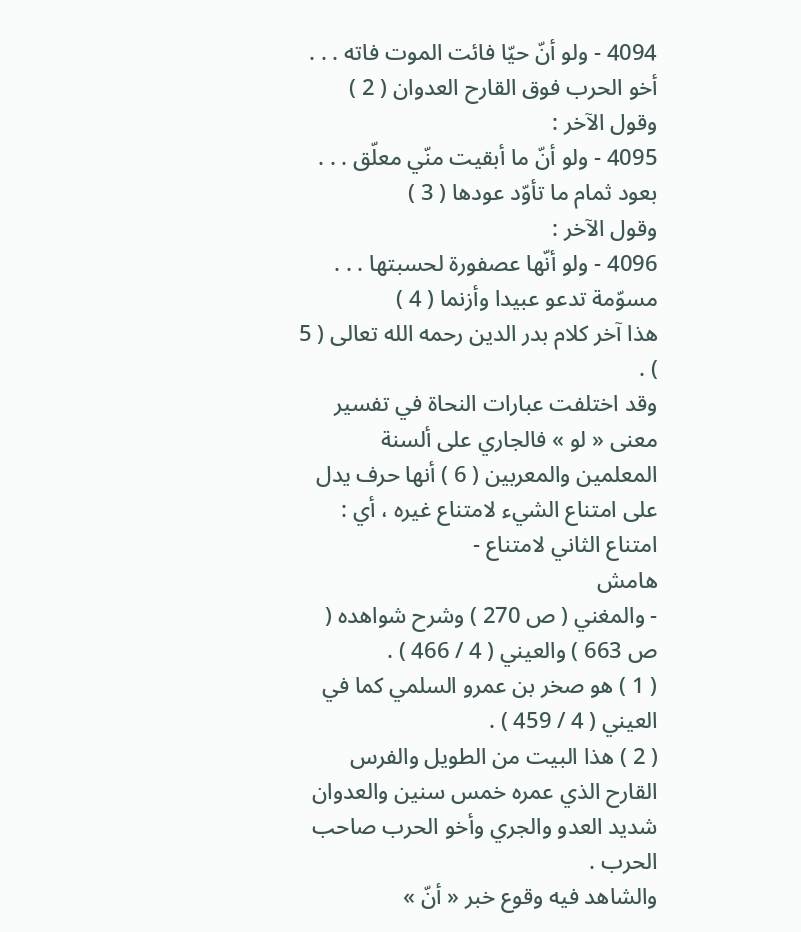4094 - ولو أنّ حيّا فائت الموت فاته . . . أخو الحرب فوق القارح العدوان ( 2 )
وقول الآخر :
4095 - ولو أنّ ما أبقيت منّي معلّق . . . بعود ثمام ما تأوّد عودها ( 3 )
وقول الآخر :
4096 - ولو أنّها عصفورة لحسبتها . . . مسوّمة تدعو عبيدا وأزنما ( 4 )
هذا آخر كلام بدر الدين رحمه الله تعالى ( 5 ) .
وقد اختلفت عبارات النحاة في تفسير معنى « لو » فالجاري على ألسنة المعلمين والمعربين ( 6 ) أنها حرف يدل على امتناع الشيء لامتناع غيره ، أي : امتناع الثاني لامتناع -
هامش
- والمغني ( ص 270 ) وشرح شواهده ( ص 663 ) والعيني ( 4 / 466 ) .
( 1 ) هو صخر بن عمرو السلمي كما في العيني ( 4 / 459 ) .
( 2 ) هذا البيت من الطويل والفرس القارح الذي عمره خمس سنين والعدوان شديد العدو والجري وأخو الحرب صاحب الحرب .
والشاهد فيه وقوع خبر « أنّ »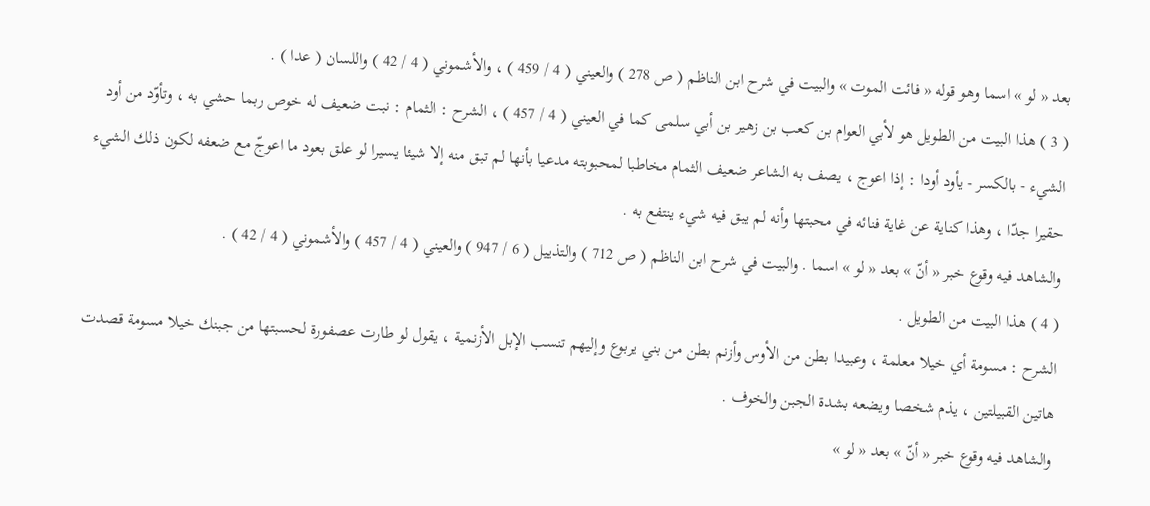بعد « لو » اسما وهو قوله « فائت الموت » والبيت في شرح ابن الناظم ( ص 278 ) والعيني ( 4 / 459 ) ، والأشموني ( 4 / 42 ) واللسان ( عدا ) .
( 3 ) هذا البيت من الطويل هو لأبي العوام بن كعب بن زهير بن أبي سلمى كما في العيني ( 4 / 457 ) ، الشرح : الثمام : نبت ضعيف له خوص ربما حشي به ، وتأوّد من أود الشيء - بالكسر - يأود أودا : إذا اعوج ، يصف به الشاعر ضعيف الثمام مخاطبا لمحبوبته مدعيا بأنها لم تبق منه إلا شيئا يسيرا لو علق بعود ما اعوجّ مع ضعفه لكون ذلك الشيء حقيرا جدّا ، وهذا كناية عن غاية فنائه في محبتها وأنه لم يبق فيه شيء ينتفع به .
والشاهد فيه وقوع خبر « أنّ » بعد « لو » اسما . والبيت في شرح ابن الناظم ( ص 712 ) والتذييل ( 6 / 947 ) والعيني ( 4 / 457 ) والأشموني ( 4 / 42 ) .
( 4 ) هذا البيت من الطويل .
الشرح : مسومة أي خيلا معلمة ، وعبيدا بطن من الأوس وأزنم بطن من بني يربوع وإليهم تنسب الإبل الأزنمية ، يقول لو طارت عصفورة لحسبتها من جبنك خيلا مسومة قصدت هاتين القبيلتين ، يذم شخصا ويضعه بشدة الجبن والخوف .
والشاهد فيه وقوع خبر « أنّ » بعد « لو »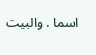اسما . والبيت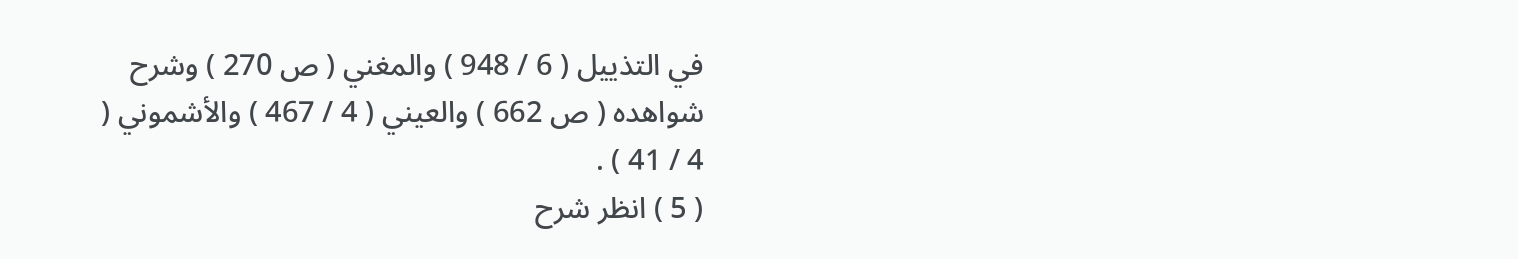في التذييل ( 6 / 948 ) والمغني ( ص 270 ) وشرح شواهده ( ص 662 ) والعيني ( 4 / 467 ) والأشموني ( 4 / 41 ) .
( 5 ) انظر شرح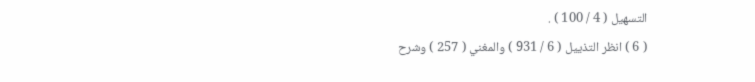التسهيل ( 4 / 100 ) .
( 6 ) انظر التذييل ( 6 / 931 ) والمغني ( 257 ) وشرح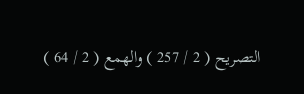التصريح ( 2 / 257 ) والهمع ( 2 / 64 )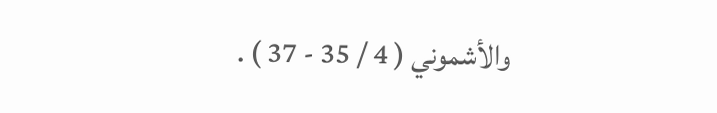والأشموني ( 4 / 35 - 37 ) .